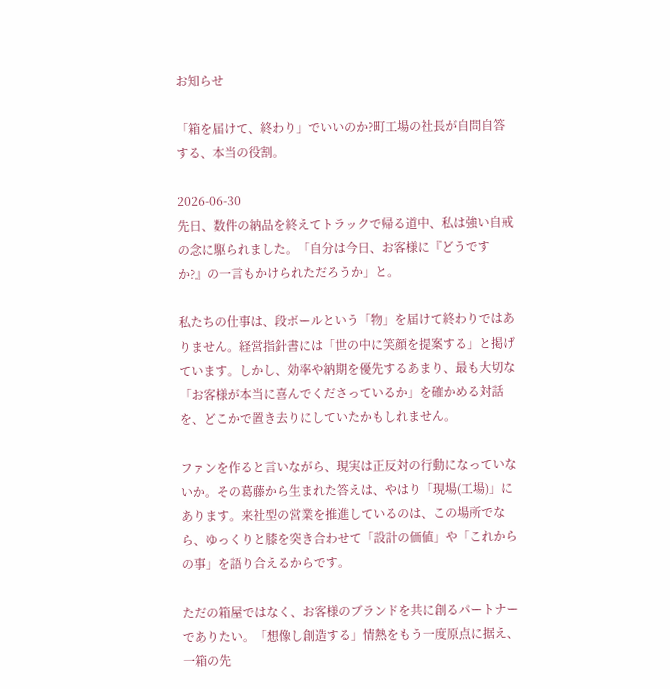お知らせ

「箱を届けて、終わり」でいいのか?町工場の社長が自問自答する、本当の役割。

2026-06-30
先日、数件の納品を終えてトラックで帰る道中、私は強い自戒の念に駆られました。「自分は今日、お客様に『どうですか?』の一言もかけられただろうか」と。

私たちの仕事は、段ボールという「物」を届けて終わりではありません。経営指針書には「世の中に笑顔を提案する」と掲げています。しかし、効率や納期を優先するあまり、最も大切な「お客様が本当に喜んでくださっているか」を確かめる対話を、どこかで置き去りにしていたかもしれません。

ファンを作ると言いながら、現実は正反対の行動になっていないか。その葛藤から生まれた答えは、やはり「現場(工場)」にあります。来社型の営業を推進しているのは、この場所でなら、ゆっくりと膝を突き合わせて「設計の価値」や「これからの事」を語り合えるからです。

ただの箱屋ではなく、お客様のブランドを共に創るパートナーでありたい。「想像し創造する」情熱をもう一度原点に据え、一箱の先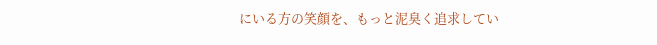にいる方の笑顔を、もっと泥臭く追求してい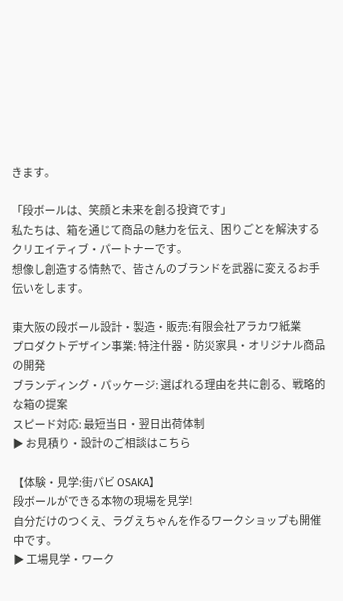きます。

「段ボールは、笑顔と未来を創る投資です」
私たちは、箱を通じて商品の魅力を伝え、困りごとを解決するクリエイティブ・パートナーです。
想像し創造する情熱で、皆さんのブランドを武器に変えるお手伝いをします。

東大阪の段ボール設計・製造・販売:有限会社アラカワ紙業
プロダクトデザイン事業: 特注什器・防災家具・オリジナル商品の開発
ブランディング・パッケージ: 選ばれる理由を共に創る、戦略的な箱の提案
スピード対応: 最短当日・翌日出荷体制
▶ お見積り・設計のご相談はこちら

【体験・見学:街パビ OSAKA】
段ボールができる本物の現場を見学!
自分だけのつくえ、ラグえちゃんを作るワークショップも開催中です。
▶ 工場見学・ワーク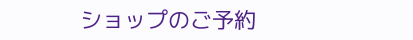ショップのご予約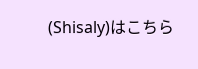(Shisaly)はこちら